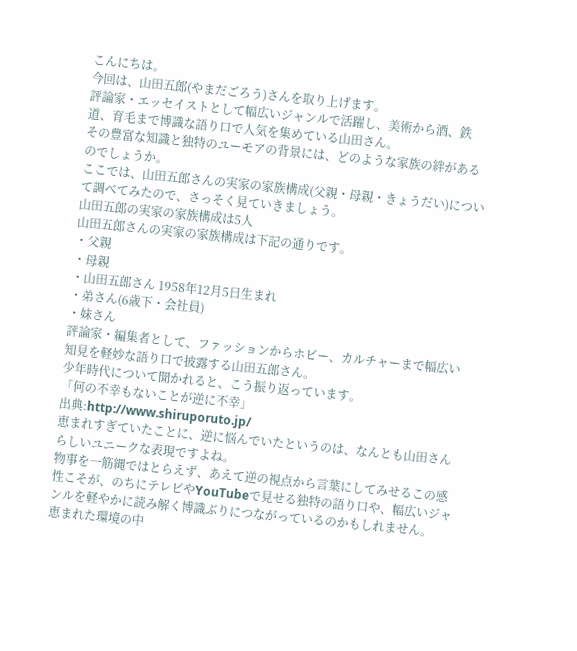こんにちは。
今回は、山田五郎(やまだごろう)さんを取り上げます。
評論家・エッセイストとして幅広いジャンルで活躍し、美術から酒、鉄道、育毛まで博識な語り口で人気を集めている山田さん。
その豊富な知識と独特のユーモアの背景には、どのような家族の絆があるのでしょうか。
ここでは、山田五郎さんの実家の家族構成(父親・母親・きょうだい)について調べてみたので、さっそく見ていきましょう。
山田五郎の実家の家族構成は5人
山田五郎さんの実家の家族構成は下記の通りです。
・父親
・母親
・山田五郎さん 1958年12月5日生まれ
・弟さん(6歳下・会社員)
・妹さん
評論家・編集者として、ファッションからホビー、カルチャーまで幅広い知見を軽妙な語り口で披露する山田五郎さん。
少年時代について聞かれると、こう振り返っています。
「何の不幸もないことが逆に不幸」
出典:http://www.shiruporuto.jp/
恵まれすぎていたことに、逆に悩んでいたというのは、なんとも山田さんらしいユニークな表現ですよね。
物事を一筋縄ではとらえず、あえて逆の視点から言葉にしてみせるこの感性こそが、のちにテレビやYouTubeで見せる独特の語り口や、幅広いジャンルを軽やかに読み解く博識ぶりにつながっているのかもしれません。
恵まれた環境の中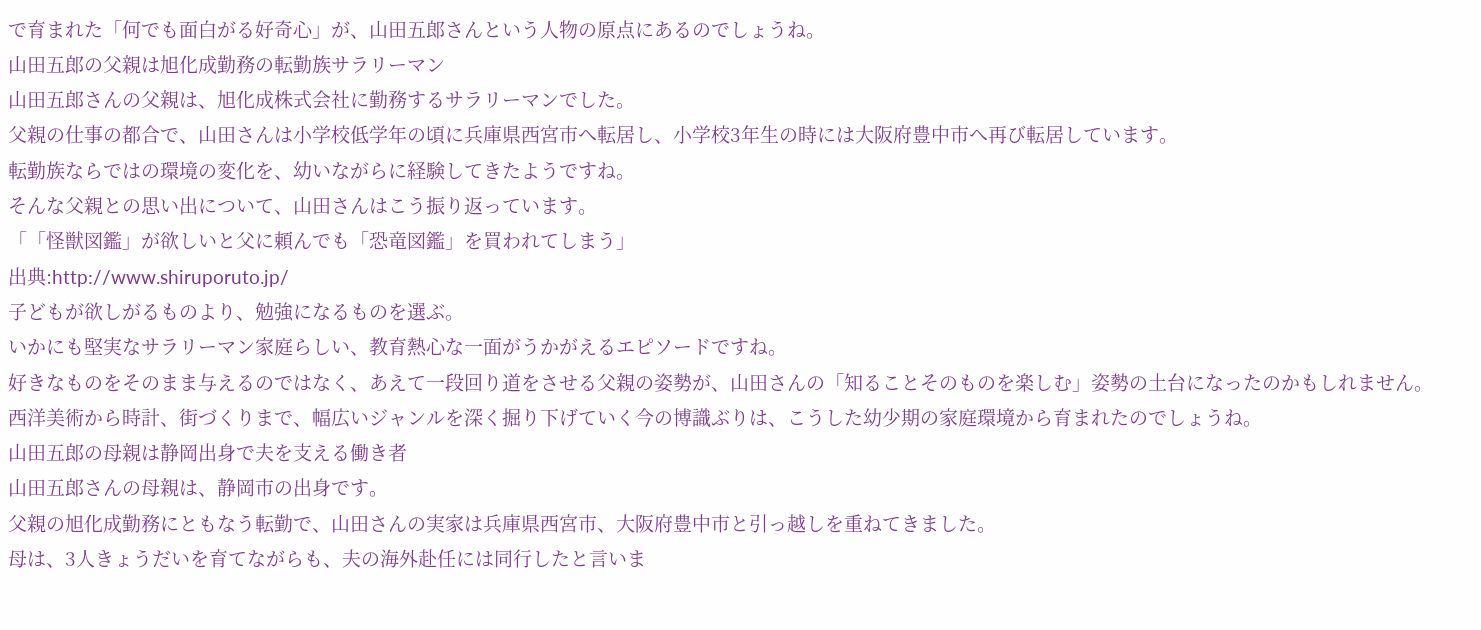で育まれた「何でも面白がる好奇心」が、山田五郎さんという人物の原点にあるのでしょうね。
山田五郎の父親は旭化成勤務の転勤族サラリーマン
山田五郎さんの父親は、旭化成株式会社に勤務するサラリーマンでした。
父親の仕事の都合で、山田さんは小学校低学年の頃に兵庫県西宮市へ転居し、小学校3年生の時には大阪府豊中市へ再び転居しています。
転勤族ならではの環境の変化を、幼いながらに経験してきたようですね。
そんな父親との思い出について、山田さんはこう振り返っています。
「「怪獣図鑑」が欲しいと父に頼んでも「恐竜図鑑」を買われてしまう」
出典:http://www.shiruporuto.jp/
子どもが欲しがるものより、勉強になるものを選ぶ。
いかにも堅実なサラリーマン家庭らしい、教育熱心な一面がうかがえるエピソードですね。
好きなものをそのまま与えるのではなく、あえて一段回り道をさせる父親の姿勢が、山田さんの「知ることそのものを楽しむ」姿勢の土台になったのかもしれません。
西洋美術から時計、街づくりまで、幅広いジャンルを深く掘り下げていく今の博識ぶりは、こうした幼少期の家庭環境から育まれたのでしょうね。
山田五郎の母親は静岡出身で夫を支える働き者
山田五郎さんの母親は、静岡市の出身です。
父親の旭化成勤務にともなう転勤で、山田さんの実家は兵庫県西宮市、大阪府豊中市と引っ越しを重ねてきました。
母は、3人きょうだいを育てながらも、夫の海外赴任には同行したと言いま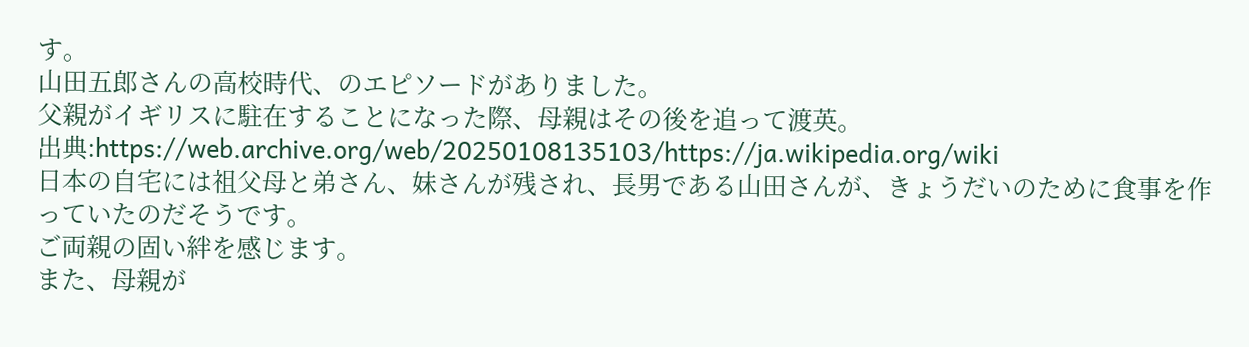す。
山田五郎さんの高校時代、のエピソードがありました。
父親がイギリスに駐在することになった際、母親はその後を追って渡英。
出典:https://web.archive.org/web/20250108135103/https://ja.wikipedia.org/wiki
日本の自宅には祖父母と弟さん、妹さんが残され、長男である山田さんが、きょうだいのために食事を作っていたのだそうです。
ご両親の固い絆を感じます。
また、母親が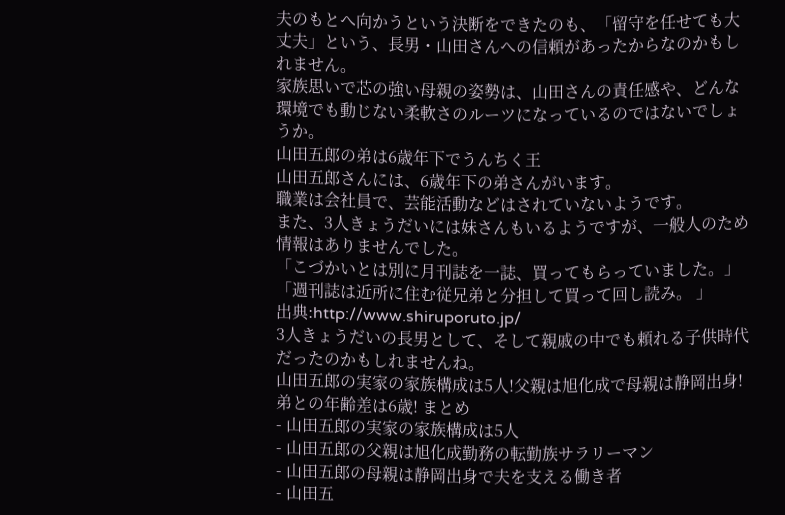夫のもとへ向かうという決断をできたのも、「留守を任せても大丈夫」という、長男・山田さんへの信頼があったからなのかもしれません。
家族思いで芯の強い母親の姿勢は、山田さんの責任感や、どんな環境でも動じない柔軟さのルーツになっているのではないでしょうか。
山田五郎の弟は6歳年下でうんちく王
山田五郎さんには、6歳年下の弟さんがいます。
職業は会社員で、芸能活動などはされていないようです。
また、3人きょうだいには妹さんもいるようですが、一般人のため情報はありませんでした。
「こづかいとは別に月刊誌を一誌、買ってもらっていました。」
「週刊誌は近所に住む従兄弟と分担して買って回し読み。 」
出典:http://www.shiruporuto.jp/
3人きょうだいの長男として、そして親戚の中でも頼れる子供時代だったのかもしれませんね。
山田五郎の実家の家族構成は5人!父親は旭化成で母親は静岡出身!弟との年齢差は6歳! まとめ
- 山田五郎の実家の家族構成は5人
- 山田五郎の父親は旭化成勤務の転勤族サラリーマン
- 山田五郎の母親は静岡出身で夫を支える働き者
- 山田五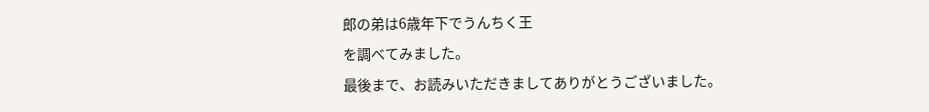郎の弟は6歳年下でうんちく王
を調べてみました。
最後まで、お読みいただきましてありがとうございました。